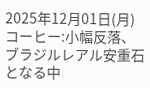2025年12月01日(月)
コーヒー:小幅反落、ブラジルレアル安重石となる中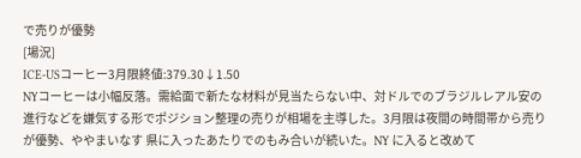で売りが優勢
[場況]
ICE-USコーヒー3月限終値:379.30↓1.50
NYコーヒーは小幅反落。需給面で新たな材料が見当たらない中、対ドルでのブラジルレアル安の進行などを嫌気する形でポジション整理の売りが相場を主導した。3月限は夜間の時間帯から売りが優勢、ややまいなす 県に入ったあたりでのもみ合いが続いた。NY に入ると改めて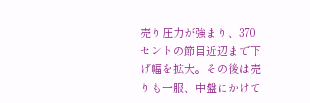売り圧力が強まり、370セントの節目近辺まで下げ幅を拡大。その後は売りも一服、中盤にかけて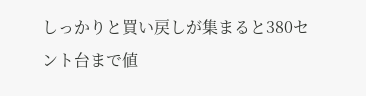しっかりと買い戻しが集まると380セント台まで値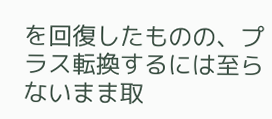を回復したものの、プラス転換するには至らないまま取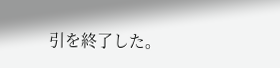引を終了した。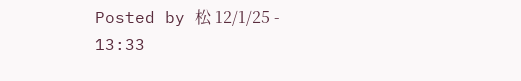Posted by 松 12/1/25 - 13:33